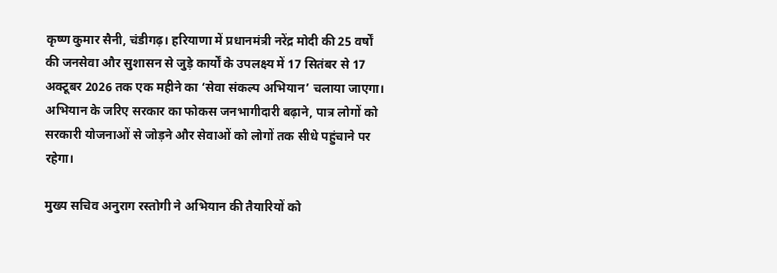कृष्ण कुमार सैनी, चंडीगढ़। हरियाणा में प्रधानमंत्री नरेंद्र मोदी की 25 वर्षों की जनसेवा और सुशासन से जुड़े कार्यों के उपलक्ष्य में 17 सितंबर से 17 अक्टूबर 2026 तक एक महीने का ‘सेवा संकल्प अभियान’ चलाया जाएगा। अभियान के जरिए सरकार का फोकस जनभागीदारी बढ़ाने, पात्र लोगों को सरकारी योजनाओं से जोड़ने और सेवाओं को लोगों तक सीधे पहुंचाने पर रहेगा।

मुख्य सचिव अनुराग रस्तोगी ने अभियान की तैयारियों को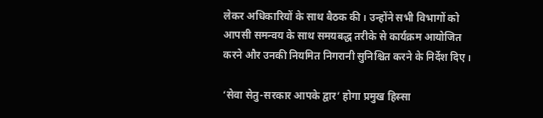लेकर अधिकारियों के साथ बैठक की। उन्होंने सभी विभागों को आपसी समन्वय के साथ समयबद्ध तरीके से कार्यक्रम आयोजित करने और उनकी नियमित निगरानी सुनिश्चित करने के निर्देश दिए।

‘सेवा सेतु-सरकार आपके द्वार’ होगा प्रमुख हिस्सा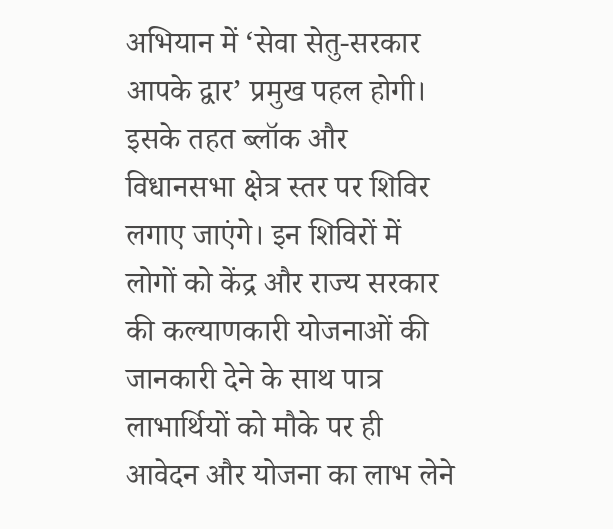अभियान में ‘सेवा सेतु-सरकार आपके द्वार’ प्रमुख पहल होगी। इसके तहत ब्लॉक और विधानसभा क्षेत्र स्तर पर शिविर लगाए जाएंगे। इन शिविरों में लोगों को केंद्र और राज्य सरकार की कल्याणकारी योजनाओं की जानकारी देने के साथ पात्र लाभार्थियों को मौके पर ही आवेदन और योजना का लाभ लेने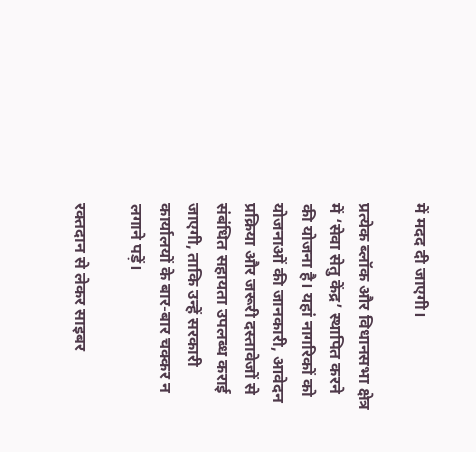में मदद दी जाएगी।

प्रत्येक ब्लॉक और विधानसभा क्षेत्र में ‘सेवा सेतु केंद्र’ स्थापित करने की योजना है। यहां नागरिकों को योजनाओं की जानकारी, आवेदन प्रक्रिया और जरूरी दस्तावेजों से संबंधित सहायता उपलब्ध कराई जाएगी, ताकि उन्हें सरकारी कार्यालयों के बार-बार चक्कर न लगाने पड़ें।

रक्तदान से लेकर साइबर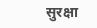सुरक्षा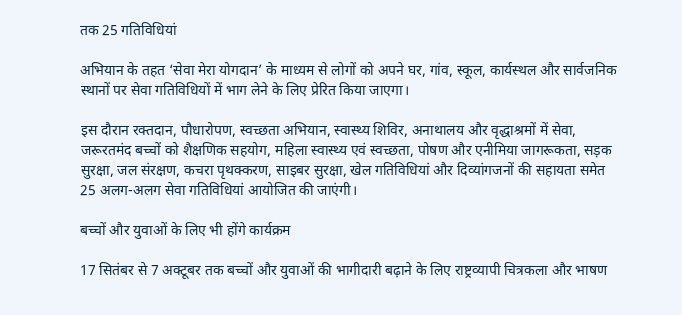तक 25 गतिविधियां

अभियान के तहत ‘सेवा मेरा योगदान’ के माध्यम से लोगों को अपने घर, गांव, स्कूल, कार्यस्थल और सार्वजनिक स्थानों पर सेवा गतिविधियों में भाग लेने के लिए प्रेरित किया जाएगा।

इस दौरान रक्तदान, पौधारोपण, स्वच्छता अभियान, स्वास्थ्य शिविर, अनाथालय और वृद्धाश्रमों में सेवा, जरूरतमंद बच्चों को शैक्षणिक सहयोग, महिला स्वास्थ्य एवं स्वच्छता, पोषण और एनीमिया जागरूकता, सड़क सुरक्षा, जल संरक्षण, कचरा पृथक्करण, साइबर सुरक्षा, खेल गतिविधियां और दिव्यांगजनों की सहायता समेत 25 अलग-अलग सेवा गतिविधियां आयोजित की जाएंगी।

बच्चों और युवाओं के लिए भी होंगे कार्यक्रम

17 सितंबर से 7 अक्टूबर तक बच्चों और युवाओं की भागीदारी बढ़ाने के लिए राष्ट्रव्यापी चित्रकला और भाषण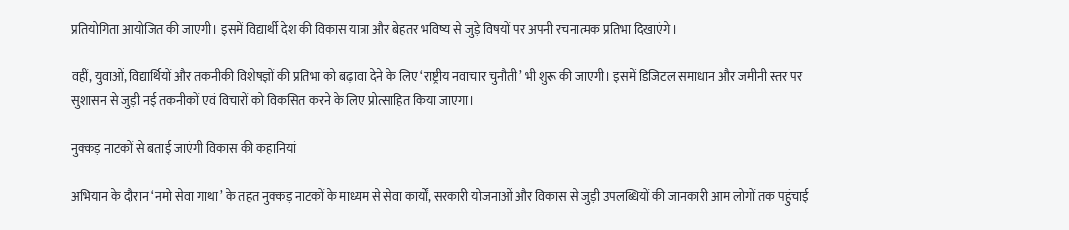प्रतियोगिता आयोजित की जाएगी। इसमें विद्यार्थी देश की विकास यात्रा और बेहतर भविष्य से जुड़े विषयों पर अपनी रचनात्मक प्रतिभा दिखाएंगे।

वहीं, युवाओं, विद्यार्थियों और तकनीकी विशेषज्ञों की प्रतिभा को बढ़ावा देने के लिए ‘राष्ट्रीय नवाचार चुनौती’ भी शुरू की जाएगी। इसमें डिजिटल समाधान और जमीनी स्तर पर सुशासन से जुड़ी नई तकनीकों एवं विचारों को विकसित करने के लिए प्रोत्साहित किया जाएगा।

नुक्कड़ नाटकों से बताई जाएंगी विकास की कहानियां

अभियान के दौरान ‘नमो सेवा गाथा’ के तहत नुक्कड़ नाटकों के माध्यम से सेवा कार्यों, सरकारी योजनाओं और विकास से जुड़ी उपलब्धियों की जानकारी आम लोगों तक पहुंचाई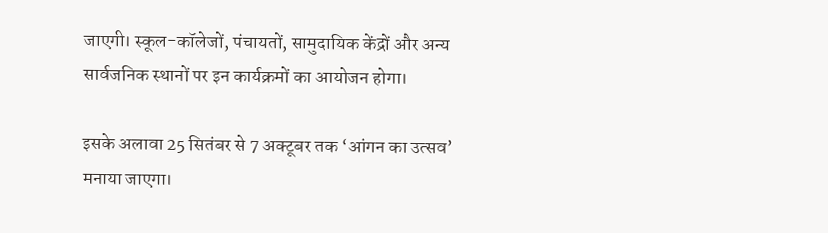जाएगी। स्कूल-कॉलेजों, पंचायतों, सामुदायिक केंद्रों और अन्य सार्वजनिक स्थानों पर इन कार्यक्रमों का आयोजन होगा।

इसके अलावा 25 सितंबर से 7 अक्टूबर तक ‘आंगन का उत्सव’ मनाया जाएगा।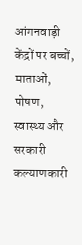आंगनवाड़ी केंद्रों पर बच्चों, माताओं, पोषण, स्वास्थ्य और सरकारी कल्याणकारी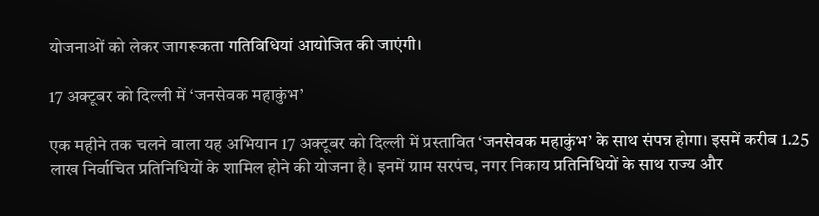योजनाओं को लेकर जागरूकता गतिविधियां आयोजित की जाएंगी।

17 अक्टूबर को दिल्ली में ‘जनसेवक महाकुंभ’

एक महीने तक चलने वाला यह अभियान 17 अक्टूबर को दिल्ली में प्रस्तावित ‘जनसेवक महाकुंभ’ के साथ संपन्न होगा। इसमें करीब 1.25 लाख निर्वाचित प्रतिनिधियों के शामिल होने की योजना है। इनमें ग्राम सरपंच, नगर निकाय प्रतिनिधियों के साथ राज्य और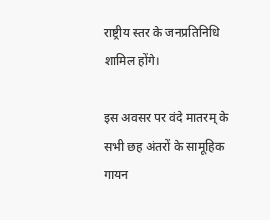राष्ट्रीय स्तर के जनप्रतिनिधि शामिल होंगे।

इस अवसर पर वंदे मातरम् के सभी छह अंतरों के सामूहिक गायन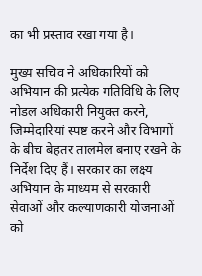का भी प्रस्ताव रखा गया है।

मुख्य सचिव ने अधिकारियों को अभियान की प्रत्येक गतिविधि के लिए नोडल अधिकारी नियुक्त करने, जिम्मेदारियां स्पष्ट करने और विभागों के बीच बेहतर तालमेल बनाए रखने के निर्देश दिए हैं। सरकार का लक्ष्य अभियान के माध्यम से सरकारी सेवाओं और कल्याणकारी योजनाओं को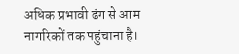अधिक प्रभावी ढंग से आम नागरिकों तक पहुंचाना है।